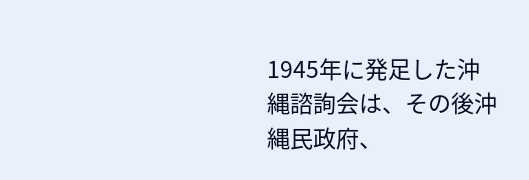1945年に発足した沖縄諮詢会は、その後沖縄民政府、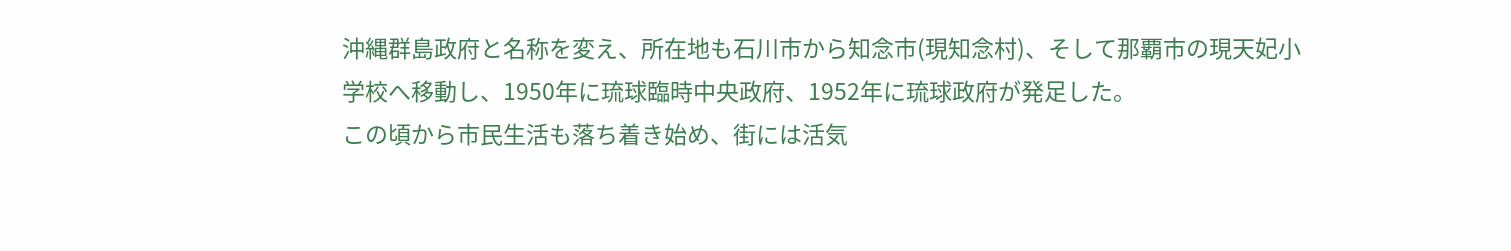沖縄群島政府と名称を変え、所在地も石川市から知念市(現知念村)、そして那覇市の現天妃小学校へ移動し、1950年に琉球臨時中央政府、1952年に琉球政府が発足した。
この頃から市民生活も落ち着き始め、街には活気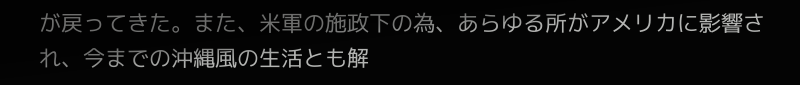が戻ってきた。また、米軍の施政下の為、あらゆる所がアメリカに影響され、今までの沖縄風の生活とも解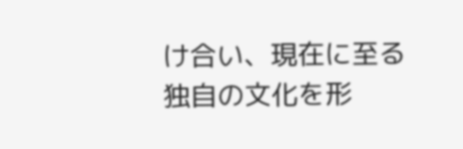け合い、現在に至る独自の文化を形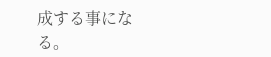成する事になる。